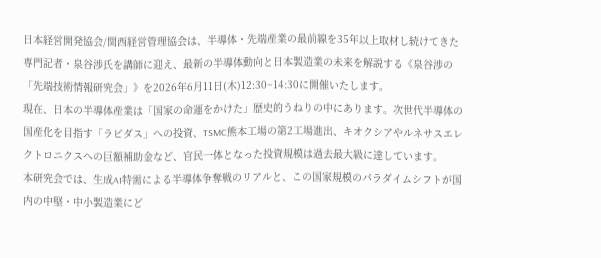日本経営開発協会/関西経営管理協会は、半導体・先端産業の最前線を35年以上取材し続けてきた専門記者・泉谷渉氏を講師に迎え、最新の半導体動向と日本製造業の未来を解説する《泉谷渉の「先端技術情報研究会」》を2026年6月11日(木)12:30~14:30に開催いたします。
現在、日本の半導体産業は「国家の命運をかけた」歴史的うねりの中にあります。次世代半導体の国産化を目指す「ラピダス」への投資、TSMC熊本工場の第2工場進出、キオクシアやルネサスエレクトロニクスへの巨額補助金など、官民一体となった投資規模は過去最大級に達しています。
本研究会では、生成AI特需による半導体争奪戦のリアルと、この国家規模のパラダイムシフトが国内の中堅・中小製造業にど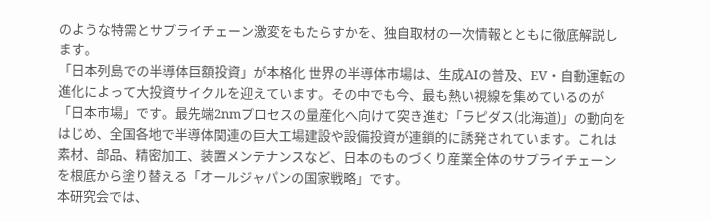のような特需とサプライチェーン激変をもたらすかを、独自取材の一次情報とともに徹底解説します。
「日本列島での半導体巨額投資」が本格化 世界の半導体市場は、生成AIの普及、EV・自動運転の進化によって大投資サイクルを迎えています。その中でも今、最も熱い視線を集めているのが「日本市場」です。最先端2nmプロセスの量産化へ向けて突き進む「ラピダス(北海道)」の動向をはじめ、全国各地で半導体関連の巨大工場建設や設備投資が連鎖的に誘発されています。これは素材、部品、精密加工、装置メンテナンスなど、日本のものづくり産業全体のサプライチェーンを根底から塗り替える「オールジャパンの国家戦略」です。
本研究会では、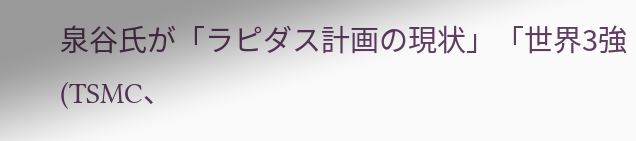泉谷氏が「ラピダス計画の現状」「世界3強(TSMC、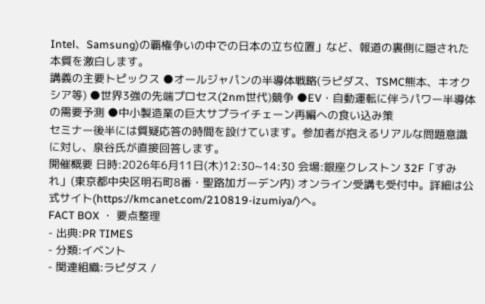Intel、Samsung)の覇権争いの中での日本の立ち位置」など、報道の裏側に隠された本質を激白します。
講義の主要トピックス ●オールジャパンの半導体戦略(ラピダス、TSMC熊本、キオクシア等) ●世界3強の先端プロセス(2nm世代)競争 ●EV・自動運転に伴うパワー半導体の需要予測 ●中小製造業の巨大サプライチェーン再編への食い込み策
セミナー後半には質疑応答の時間を設けています。参加者が抱えるリアルな問題意識に対し、泉谷氏が直接回答します。
開催概要 日時:2026年6月11日(木)12:30~14:30 会場:銀座クレストン 32F「すみれ」(東京都中央区明石町8番・聖路加ガーデン内) オンライン受講も受付中。詳細は公式サイト(https://kmcanet.com/210819-izumiya/)へ。
FACT BOX ・ 要点整理
- 出典:PR TIMES
- 分類:イベント
- 関連組織:ラピダス /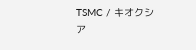TSMC / キオクシア